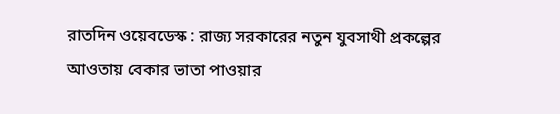রাতদিন ওয়েবডেস্ক : রাজ্য সরকারের নতুন যুবসাথী প্রকল্পের আওতায় বেকার ভাতা পাওয়ার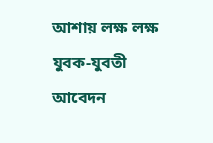আশায় লক্ষ লক্ষ যুবক-যুবতী আবেদন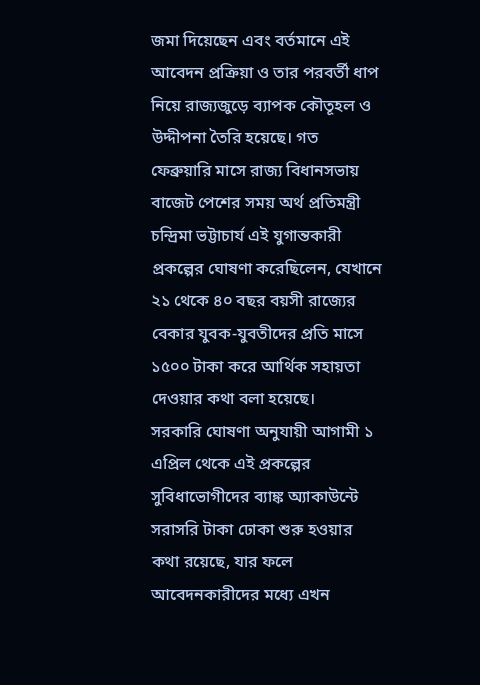জমা দিয়েছেন এবং বর্তমানে এই আবেদন প্রক্রিয়া ও তার পরবর্তী ধাপ নিয়ে রাজ্যজুড়ে ব্যাপক কৌতূহল ও উদ্দীপনা তৈরি হয়েছে। গত ফেব্রুয়ারি মাসে রাজ্য বিধানসভায় বাজেট পেশের সময় অর্থ প্রতিমন্ত্রী চন্দ্রিমা ভট্টাচার্য এই যুগান্তকারী প্রকল্পের ঘোষণা করেছিলেন, যেখানে ২১ থেকে ৪০ বছর বয়সী রাজ্যের বেকার যুবক-যুবতীদের প্রতি মাসে ১৫০০ টাকা করে আর্থিক সহায়তা দেওয়ার কথা বলা হয়েছে।
সরকারি ঘোষণা অনুযায়ী আগামী ১ এপ্রিল থেকে এই প্রকল্পের সুবিধাভোগীদের ব্যাঙ্ক অ্যাকাউন্টে সরাসরি টাকা ঢোকা শুরু হওয়ার কথা রয়েছে, যার ফলে আবেদনকারীদের মধ্যে এখন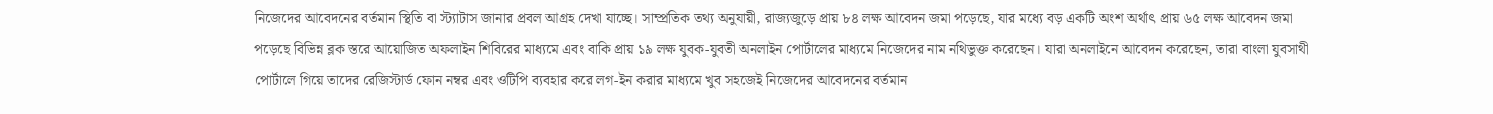নিজেদের আবেদনের বর্তমান স্থিতি বা স্ট্যাটাস জানার প্রবল আগ্রহ দেখা যাচ্ছে। সাম্প্রতিক তথ্য অনুযায়ী, রাজ্যজুড়ে প্রায় ৮৪ লক্ষ আবেদন জমা পড়েছে, যার মধ্যে বড় একটি অংশ অর্থাৎ প্রায় ৬৫ লক্ষ আবেদন জমা পড়েছে বিভিন্ন ব্লক স্তরে আয়োজিত অফলাইন শিবিরের মাধ্যমে এবং বাকি প্রায় ১৯ লক্ষ যুবক-যুবতী অনলাইন পোর্টালের মাধ্যমে নিজেদের নাম নথিভুক্ত করেছেন। যারা অনলাইনে আবেদন করেছেন, তারা বাংলা যুবসাথী পোর্টালে গিয়ে তাদের রেজিস্টার্ড ফোন নম্বর এবং ওটিপি ব্যবহার করে লগ-ইন করার মাধ্যমে খুব সহজেই নিজেদের আবেদনের বর্তমান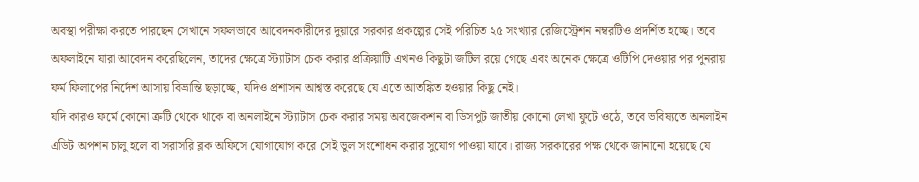অবস্থা পরীক্ষা করতে পারছেন সেখানে সফলভাবে আবেদনকারীদের দুয়ারে সরকার প্রকল্পের সেই পরিচিত ২৫ সংখ্যার রেজিস্ট্রেশন নম্বরটিও প্রদর্শিত হচ্ছে। তবে অফলাইনে যারা আবেদন করেছিলেন, তাদের ক্ষেত্রে স্ট্যাটাস চেক করার প্রক্রিয়াটি এখনও কিছুটা জটিল রয়ে গেছে এবং অনেক ক্ষেত্রে ওটিপি দেওয়ার পর পুনরায় ফর্ম ফিলাপের নির্দেশ আসায় বিভ্রান্তি ছড়াচ্ছে, যদিও প্রশাসন আশ্বস্ত করেছে যে এতে আতঙ্কিত হওয়ার কিছু নেই।
যদি কারও ফর্মে কোনো ত্রুটি থেকে থাকে বা অনলাইনে স্ট্যাটাস চেক করার সময় অবজেকশন বা ডিসপুট জাতীয় কোনো লেখা ফুটে ওঠে, তবে ভবিষ্যতে অনলাইন এডিট অপশন চালু হলে বা সরাসরি ব্লক অফিসে যোগাযোগ করে সেই ভুল সংশোধন করার সুযোগ পাওয়া যাবে। রাজ্য সরকারের পক্ষ থেকে জানানো হয়েছে যে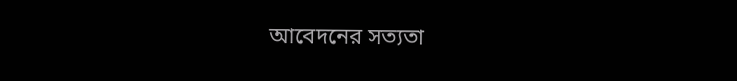আবেদনের সত্যতা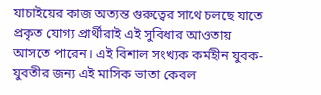যাচাইয়ের কাজ অত্যন্ত গুরুত্বের সাথে চলছে যাতে প্রকৃত যোগ্য প্রার্থীরাই এই সুবিধার আওতায় আসতে পারেন। এই বিশাল সংখ্যক কর্মহীন যুবক-যুবতীর জন্য এই মাসিক ভাতা কেবল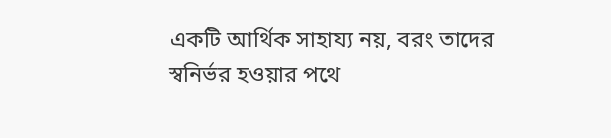একটি আর্থিক সাহায্য নয়, বরং তাদের স্বনির্ভর হওয়ার পথে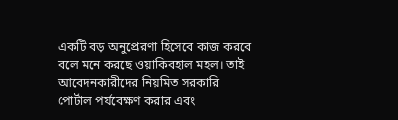একটি বড় অনুপ্রেরণা হিসেবে কাজ করবে বলে মনে করছে ওয়াকিবহাল মহল। তাই আবেদনকারীদের নিয়মিত সরকারি পোর্টাল পর্যবেক্ষণ করার এবং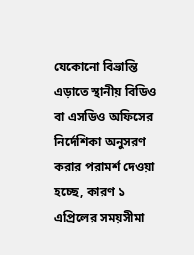যেকোনো বিভ্রান্তি এড়াতে স্থানীয় বিডিও বা এসডিও অফিসের নির্দেশিকা অনুসরণ করার পরামর্শ দেওয়া হচ্ছে, কারণ ১ এপ্রিলের সময়সীমা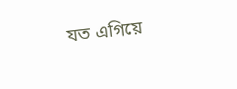যত এগিয়ে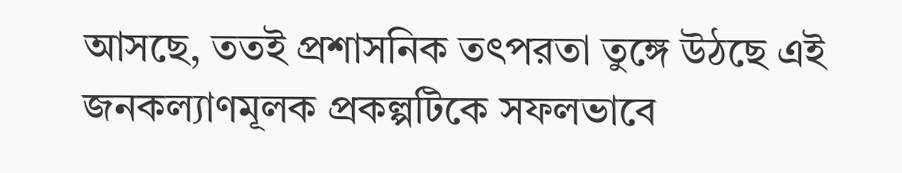আসছে, ততই প্রশাসনিক তৎপরতা তুঙ্গে উঠছে এই জনকল্যাণমূলক প্রকল্পটিকে সফলভাবে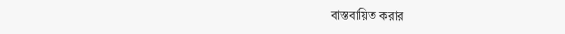বাস্তবায়িত করার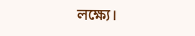লক্ষ্যে।